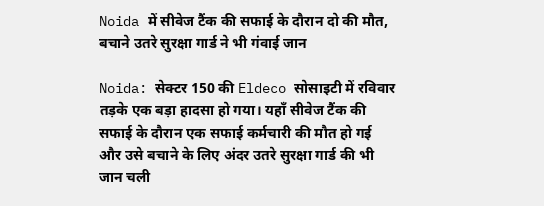Noida में सीवेज टैंक की सफाई के दौरान दो की मौत, बचाने उतरे सुरक्षा गार्ड ने भी गंवाई जान

Noida: सेक्टर 150 की Eldeco सोसाइटी में रविवार तड़के एक बड़ा हादसा हो गया। यहाँ सीवेज टैंक की सफाई के दौरान एक सफाई कर्मचारी की मौत हो गई और उसे बचाने के लिए अंदर उतरे सुरक्षा गार्ड की भी जान चली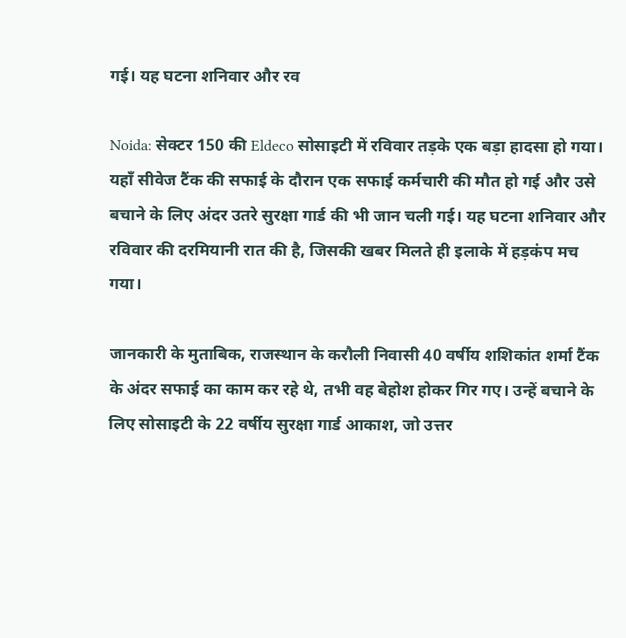गई। यह घटना शनिवार और रव

Noida: सेक्टर 150 की Eldeco सोसाइटी में रविवार तड़के एक बड़ा हादसा हो गया। यहाँ सीवेज टैंक की सफाई के दौरान एक सफाई कर्मचारी की मौत हो गई और उसे बचाने के लिए अंदर उतरे सुरक्षा गार्ड की भी जान चली गई। यह घटना शनिवार और रविवार की दरमियानी रात की है, जिसकी खबर मिलते ही इलाके में हड़कंप मच गया।

जानकारी के मुताबिक, राजस्थान के करौली निवासी 40 वर्षीय शशिकांत शर्मा टैंक के अंदर सफाई का काम कर रहे थे, तभी वह बेहोश होकर गिर गए। उन्हें बचाने के लिए सोसाइटी के 22 वर्षीय सुरक्षा गार्ड आकाश, जो उत्तर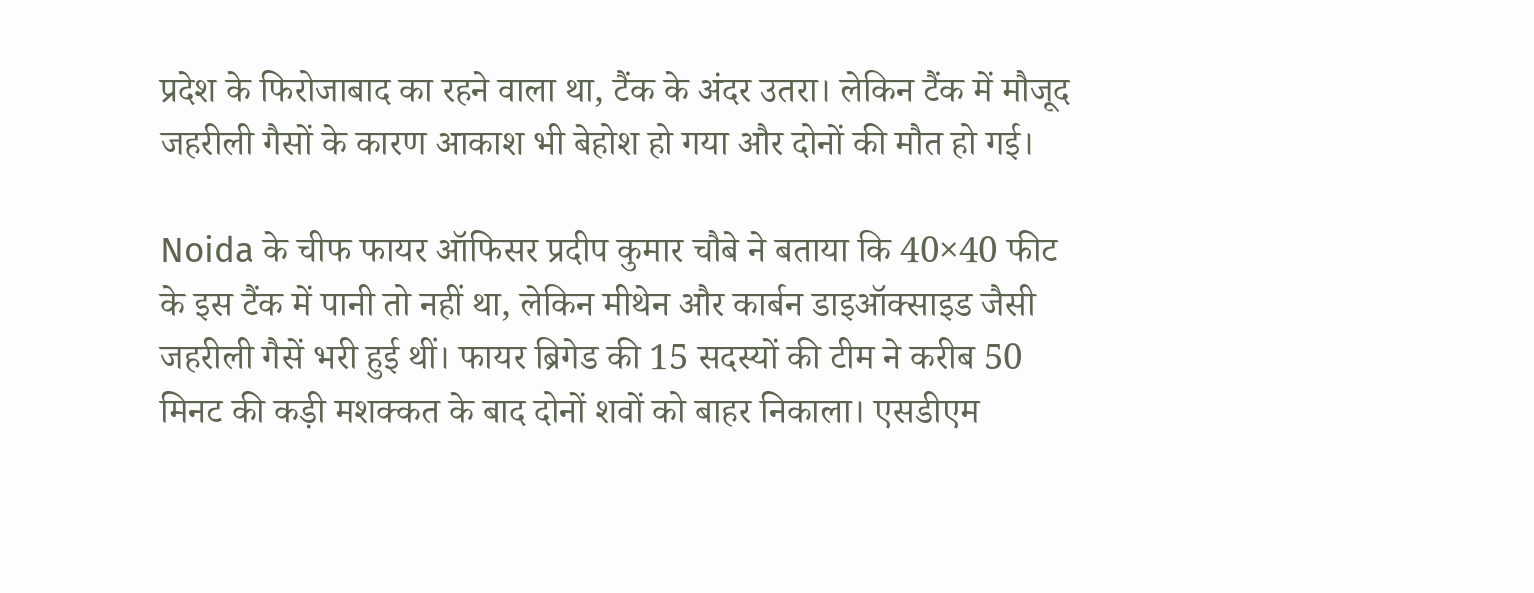प्रदेश के फिरोजाबाद का रहने वाला था, टैंक के अंदर उतरा। लेकिन टैंक में मौजूद जहरीली गैसों के कारण आकाश भी बेहोश हो गया और दोनों की मौत हो गई।

Noida के चीफ फायर ऑफिसर प्रदीप कुमार चौबे ने बताया कि 40×40 फीट के इस टैंक में पानी तो नहीं था, लेकिन मीथेन और कार्बन डाइऑक्साइड जैसी जहरीली गैसें भरी हुई थीं। फायर ब्रिगेड की 15 सदस्यों की टीम ने करीब 50 मिनट की कड़ी मशक्कत के बाद दोनों शवों को बाहर निकाला। एसडीएम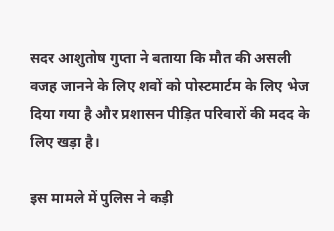सदर आशुतोष गुप्ता ने बताया कि मौत की असली वजह जानने के लिए शवों को पोस्टमार्टम के लिए भेज दिया गया है और प्रशासन पीड़ित परिवारों की मदद के लिए खड़ा है।

इस मामले में पुलिस ने कड़ी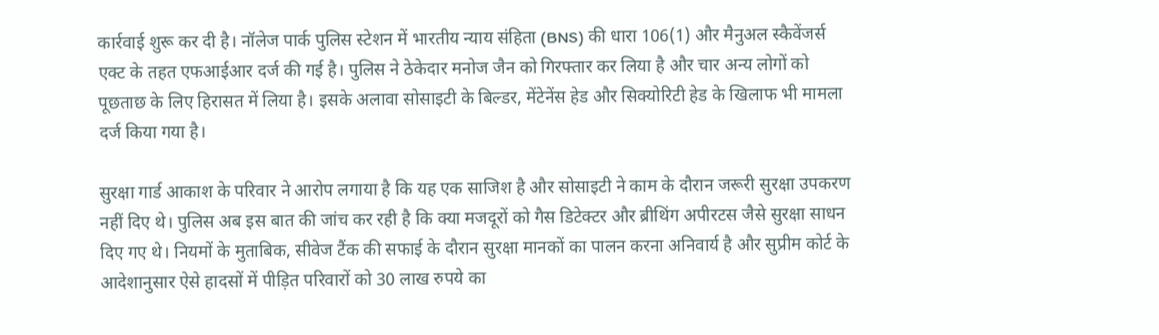कार्रवाई शुरू कर दी है। नॉलेज पार्क पुलिस स्टेशन में भारतीय न्याय संहिता (BNS) की धारा 106(1) और मैनुअल स्कैवेंजर्स एक्ट के तहत एफआईआर दर्ज की गई है। पुलिस ने ठेकेदार मनोज जैन को गिरफ्तार कर लिया है और चार अन्य लोगों को पूछताछ के लिए हिरासत में लिया है। इसके अलावा सोसाइटी के बिल्डर, मेंटेनेंस हेड और सिक्योरिटी हेड के खिलाफ भी मामला दर्ज किया गया है।

सुरक्षा गार्ड आकाश के परिवार ने आरोप लगाया है कि यह एक साजिश है और सोसाइटी ने काम के दौरान जरूरी सुरक्षा उपकरण नहीं दिए थे। पुलिस अब इस बात की जांच कर रही है कि क्या मजदूरों को गैस डिटेक्टर और ब्रीथिंग अपीरटस जैसे सुरक्षा साधन दिए गए थे। नियमों के मुताबिक, सीवेज टैंक की सफाई के दौरान सुरक्षा मानकों का पालन करना अनिवार्य है और सुप्रीम कोर्ट के आदेशानुसार ऐसे हादसों में पीड़ित परिवारों को 30 लाख रुपये का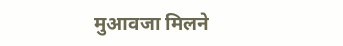मुआवजा मिलने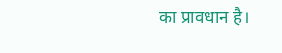का प्रावधान है।